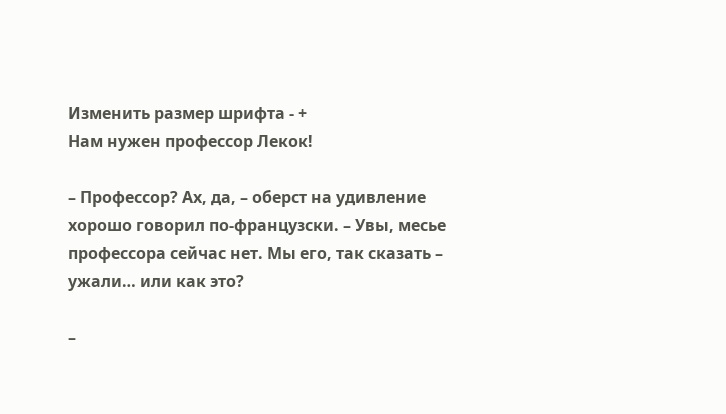Изменить размер шрифта - +
Нам нужен профессор Лекок!

– Профессор? Ах, да, – оберст на удивление хорошо говорил по-французски. – Увы, месье профессора сейчас нет. Мы его, так сказать – ужали… или как это?

–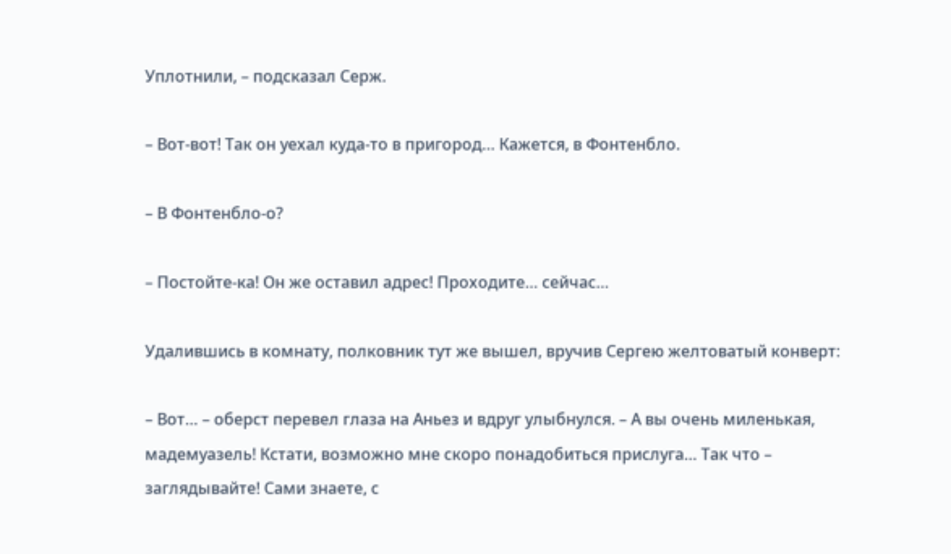Уплотнили, – подсказал Серж.

– Вот-вот! Так он уехал куда-то в пригород… Кажется, в Фонтенбло.

– В Фонтенбло-о?

– Постойте-ка! Он же оставил адрес! Проходите… сейчас…

Удалившись в комнату, полковник тут же вышел, вручив Сергею желтоватый конверт:

– Вот… – оберст перевел глаза на Аньез и вдруг улыбнулся. – А вы очень миленькая, мадемуазель! Кстати, возможно мне скоро понадобиться прислуга… Так что – заглядывайте! Сами знаете, с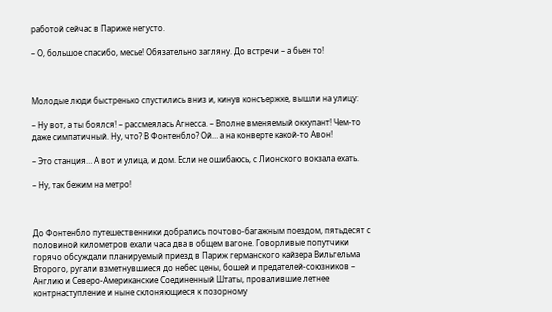работой сейчас в Париже негусто.

– О, большое спасибо, месье! Обязательно загляну. До встречи – а бьен то!



Молодые люди быстренько спустились вниз и, кинув консъержке, вышли на улицу:

– Ну вот, а ты боялся! – рассмеялась Агнесса. – Вполне вменяемый оккупант! Чем-то даже симпатичный. Ну, что? В Фонтенбло? Ой… а на конверте какой-то Авон!

– Это станция… А вот и улица, и дом. Если не ошибаюсь, с Лионского вокзала ехать.

– Ну, так бежим на метро!



До Фонтенбло путешественники добрались почтово-багажным поездом, пятьдесят с половиной километров ехали часа два в общем вагоне. Говорливые попутчики горячо обсуждали планируемый приезд в Париж германского кайзера Вильгельма Второго, ругали взметнувшиеся до небес цены, бошей и предателей-союзников – Англию и Северо-Американские Соединенный Штаты, провалившие летнее контрнаступление и ныне склоняющиеся к позорному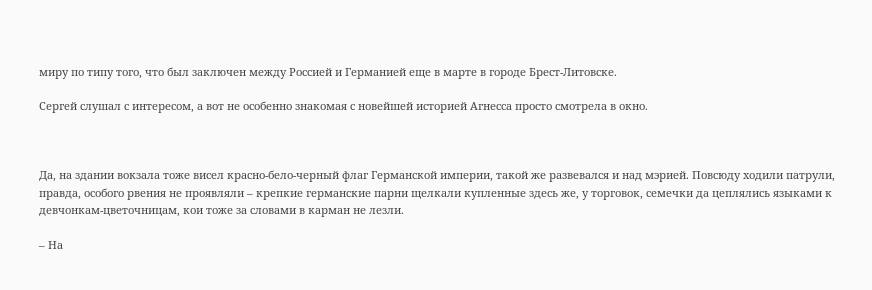миру по типу того, что был заключен между Россией и Германией еще в марте в городе Брест-Литовске.

Сергей слушал с интересом, а вот не особенно знакомая с новейшей историей Агнесса просто смотрела в окно.



Да, на здании вокзала тоже висел красно-бело-черный флаг Германской империи, такой же развевался и над мэрией. Повсюду ходили патрули, правда, особого рвения не проявляли – крепкие германские парни щелкали купленные здесь же, у торговок, семечки да цеплялись языками к девчонкам-цветочницам, кои тоже за словами в карман не лезли.

– На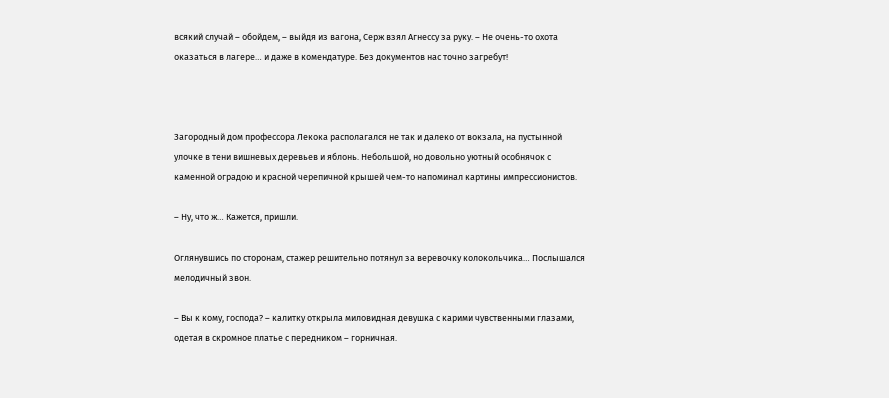всякий случай – обойдем, – выйдя из вагона, Серж взял Агнессу за руку. – Не очень-то охота оказаться в лагере… и даже в комендатуре. Без документов нас точно загребут!



Загородный дом профессора Лекока располагался не так и далеко от вокзала, на пустынной улочке в тени вишневых деревьев и яблонь. Небольшой, но довольно уютный особнячок с каменной оградою и красной черепичной крышей чем-то напоминал картины импрессионистов.

– Ну, что ж… Кажется, пришли.

Оглянувшись по сторонам, стажер решительно потянул за веревочку колокольчика… Послышался мелодичный звон.

– Вы к кому, господа? – калитку открыла миловидная девушка с карими чувственными глазами, одетая в скромное платье с передником – горничная.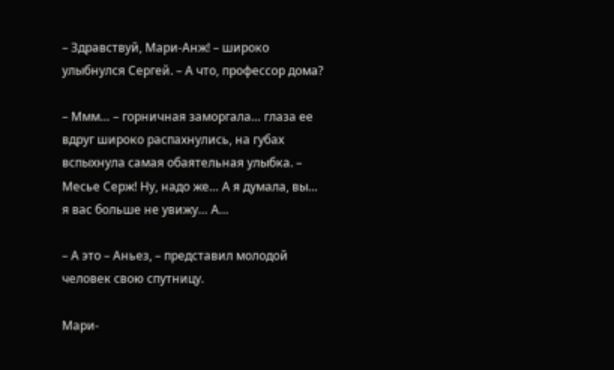– Здравствуй, Мари-Анж! – широко улыбнулся Сергей. – А что, профессор дома?

– Ммм… – горничная заморгала… глаза ее вдруг широко распахнулись, на губах вспыхнула самая обаятельная улыбка. – Месье Серж! Ну, надо же… А я думала, вы… я вас больше не увижу… А…

– А это – Аньез, – представил молодой человек свою спутницу.

Мари-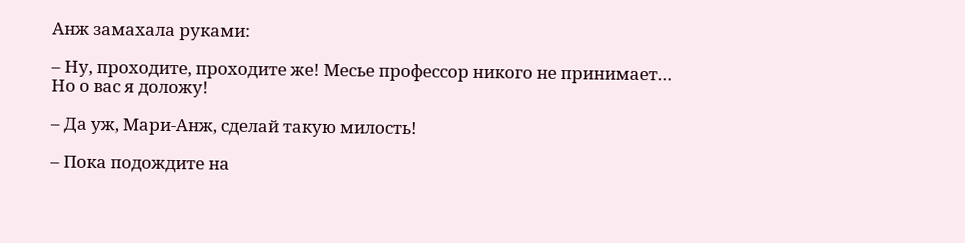Анж замахала руками:

– Ну, проходите, проходите же! Месье профессор никого не принимает… Но о вас я доложу!

– Да уж, Мари-Анж, сделай такую милость!

– Пока подождите на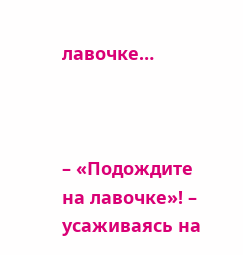лавочке…



– «Подождите на лавочке»! – усаживаясь на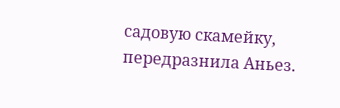садовую скамейку, передразнила Аньез.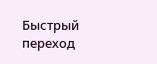Быстрый переход